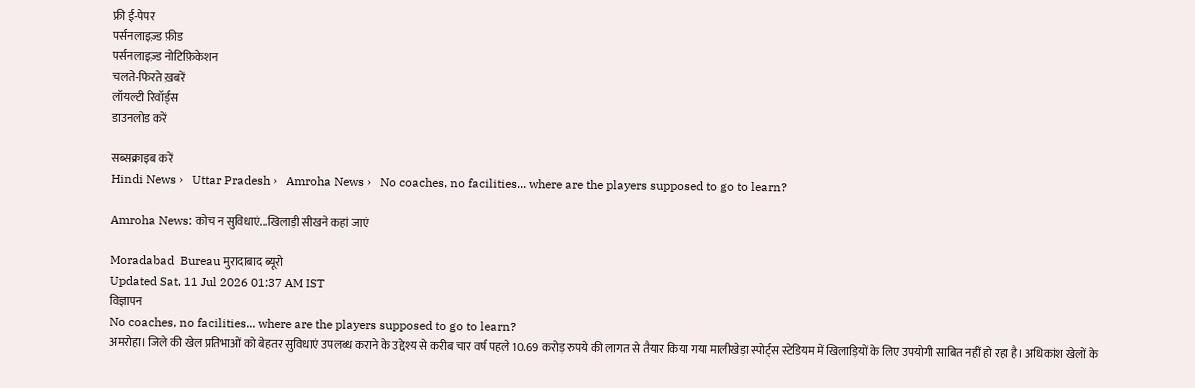फ्री ई-पेपर
पर्सनलाइज़्ड फ़ीड
पर्सनलाइज़्ड नोटिफ़िकेशन
चलते-फिरते ख़बरें
लॉयल्टी रिवॉर्ड्स
डाउनलोड करें

सब्सक्राइब करें
Hindi News ›   Uttar Pradesh ›   Amroha News ›   No coaches, no facilities... where are the players supposed to go to learn?

Amroha News: कोच न सुविधाएं...खिलाड़ी सीखने कहां जाएं

Moradabad  Bureau मुरादाबाद ब्यूरो
Updated Sat, 11 Jul 2026 01:37 AM IST
विज्ञापन
No coaches, no facilities... where are the players supposed to go to learn?
अमरोहा। जिले की खेल प्रतिभाओं को बेहतर सुविधाएं उपलब्ध कराने के उद्देश्य से करीब चार वर्ष पहले 10.69 करोड़ रुपये की लागत से तैयार किया गया मालीखेड़ा स्पोर्ट्स स्टेडियम में खिलाड़ियों के लिए उपयोगी साबित नहीं हो रहा है। अधिकांश खेलों के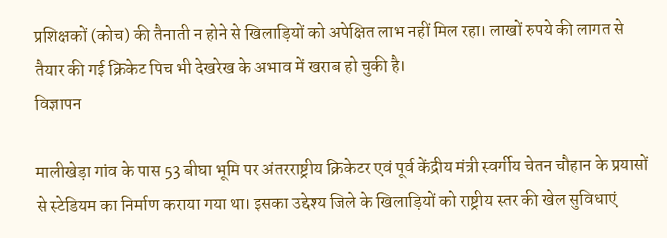प्रशिक्षकों (कोच) की तैनाती न होने से खिलाड़ियों को अपेक्षित लाभ नहीं मिल रहा। लाखों रुपये की लागत से तैयार की गई क्रिकेट पिच भी देखरेख के अभाव में खराब हो चुकी है।
विज्ञापन

मालीखेड़ा गांव के पास 53 बीघा भूमि पर अंतरराष्ट्रीय क्रिकेटर एवं पूर्व केंद्रीय मंत्री स्वर्गीय चेतन चौहान के प्रयासों से स्टेडियम का निर्माण कराया गया था। इसका उद्देश्य जिले के खिलाड़ियों को राष्ट्रीय स्तर की खेल सुविधाएं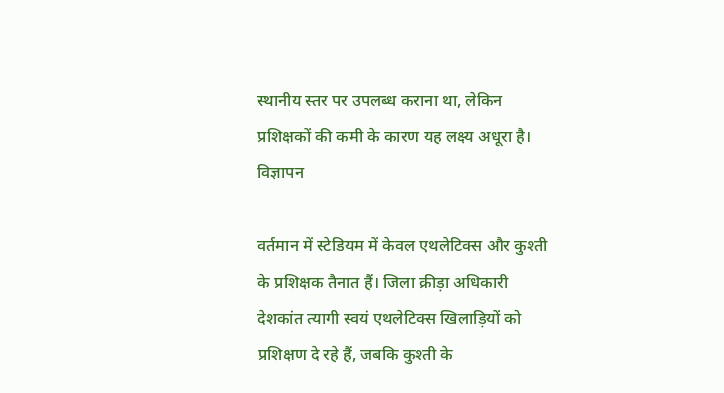स्थानीय स्तर पर उपलब्ध कराना था, लेकिन प्रशिक्षकों की कमी के कारण यह लक्ष्य अधूरा है।
विज्ञापन

वर्तमान में स्टेडियम में केवल एथलेटिक्स और कुश्ती के प्रशिक्षक तैनात हैं। जिला क्रीड़ा अधिकारी देशकांत त्यागी स्वयं एथलेटिक्स खिलाड़ियों को प्रशिक्षण दे रहे हैं, जबकि कुश्ती के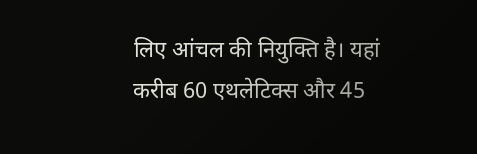लिए आंचल की नियुक्ति है। यहां करीब 60 एथलेटिक्स और 45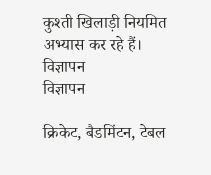कुश्ती खिलाड़ी नियमित अभ्यास कर रहे हैं।
विज्ञापन
विज्ञापन

क्रिकेट, बैडमिंटन, टेबल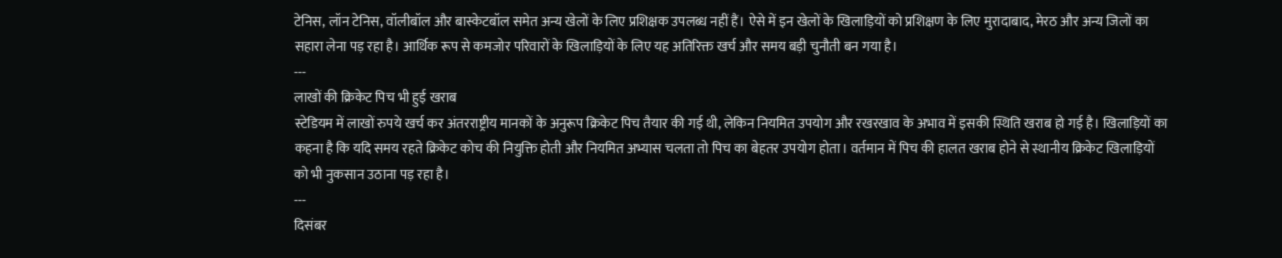टेनिस, लॉन टेनिस, वॉलीबॉल और बास्केटबॉल समेत अन्य खेलों के लिए प्रशिक्षक उपलब्ध नहीं हैं। ऐसे में इन खेलों के खिलाड़ियों को प्रशिक्षण के लिए मुरादाबाद, मेरठ और अन्य जिलों का सहारा लेना पड़ रहा है। आर्थिक रूप से कमजोर परिवारों के खिलाड़ियों के लिए यह अतिरिक्त खर्च और समय बड़ी चुनौती बन गया है।
---
लाखों की क्रिकेट पिच भी हुई खराब
स्टेडियम में लाखों रुपये खर्च कर अंतरराष्ट्रीय मानकों के अनुरूप क्रिकेट पिच तैयार की गई थी, लेकिन नियमित उपयोग और रखरखाव के अभाव में इसकी स्थिति खराब हो गई है। खिलाड़ियों का कहना है कि यदि समय रहते क्रिकेट कोच की नियुक्ति होती और नियमित अभ्यास चलता तो पिच का बेहतर उपयोग होता। वर्तमान में पिच की हालत खराब होने से स्थानीय क्रिकेट खिलाड़ियों को भी नुकसान उठाना पड़ रहा है।
---
दिसंबर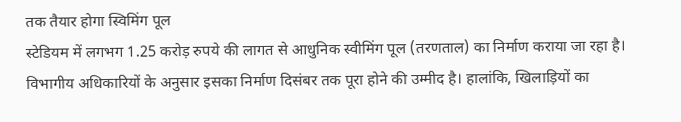तक तैयार होगा स्विमिंग पूल
स्टेडियम में लगभग 1.25 करोड़ रुपये की लागत से आधुनिक स्वीमिंग पूल (तरणताल) का निर्माण कराया जा रहा है। विभागीय अधिकारियों के अनुसार इसका निर्माण दिसंबर तक पूरा होने की उम्मीद है। हालांकि, खिलाड़ियों का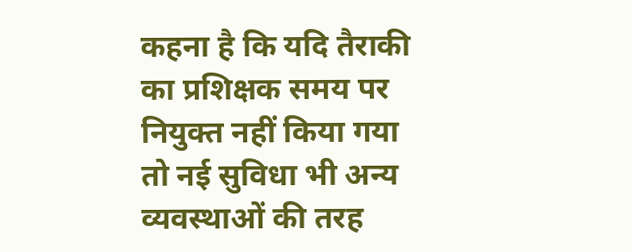कहना है कि यदि तैराकी का प्रशिक्षक समय पर नियुक्त नहीं किया गया तो नई सुविधा भी अन्य व्यवस्थाओं की तरह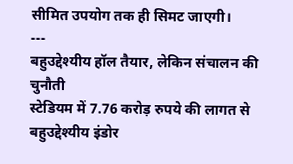सीमित उपयोग तक ही सिमट जाएगी।
---
बहुउद्देश्यीय हॉल तैयार, लेकिन संचालन की चुनौती
स्टेडियम में 7.76 करोड़ रुपये की लागत से बहुउद्देश्यीय इंडोर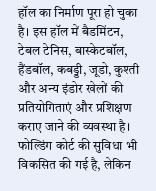हॉल का निर्माण पूरा हो चुका है। इस हॉल में बैडमिंटन, टेबल टेनिस, बास्केटबॉल, हैंडबॉल, कबड्डी, जूडो, कुश्ती और अन्य इंडोर खेलों की प्रतियोगिताएं और प्रशिक्षण कराए जाने की व्यवस्था है। फोल्डिंग कोर्ट की सुविधा भी विकसित की गई है, लेकिन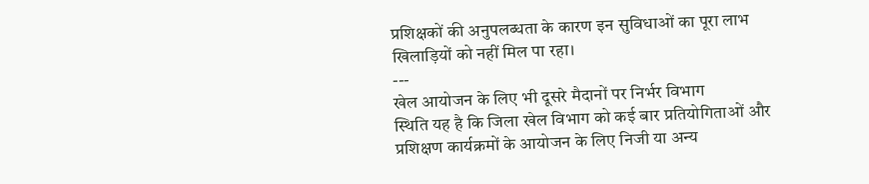प्रशिक्षकों की अनुपलब्धता के कारण इन सुविधाओं का पूरा लाभ खिलाड़ियों को नहीं मिल पा रहा।
---
खेल आयोजन के लिए भी दूसरे मैदानों पर निर्भर विभाग
स्थिति यह है कि जिला खेल विभाग को कई बार प्रतियोगिताओं और प्रशिक्षण कार्यक्रमों के आयोजन के लिए निजी या अन्य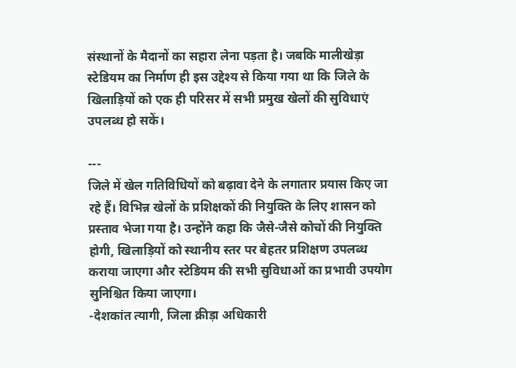संस्थानों के मैदानों का सहारा लेना पड़ता है। जबकि मालीखेड़ा स्टेडियम का निर्माण ही इस उद्देश्य से किया गया था कि जिले के खिलाड़ियों को एक ही परिसर में सभी प्रमुख खेलों की सुविधाएं उपलब्ध हो सकें।

---
जिले में खेल गतिविधियों को बढ़ावा देने के लगातार प्रयास किए जा रहे हैं। विभिन्न खेलों के प्रशिक्षकों की नियुक्ति के लिए शासन को प्रस्ताव भेजा गया है। उन्होंने कहा कि जैसे-जैसे कोचों की नियुक्ति होगी, खिलाड़ियों को स्थानीय स्तर पर बेहतर प्रशिक्षण उपलब्ध कराया जाएगा और स्टेडियम की सभी सुविधाओं का प्रभावी उपयोग सुनिश्चित किया जाएगा।
-देशकांत त्यागी, जिला क्रीड़ा अधिकारी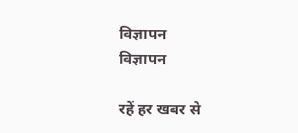विज्ञापन
विज्ञापन

रहें हर खबर से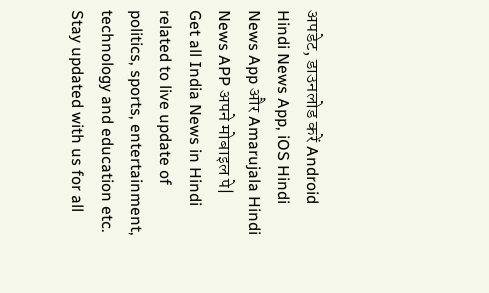अपडेट, डाउनलोड करें Android Hindi News App, iOS Hindi News App और Amarujala Hindi News APP अपने मोबाइल पे|
Get all India News in Hindi related to live update of politics, sports, entertainment, technology and education etc. Stay updated with us for all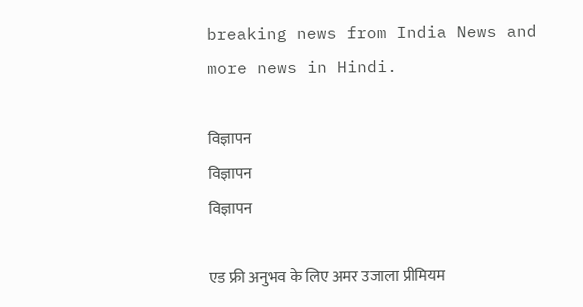breaking news from India News and more news in Hindi.

विज्ञापन
विज्ञापन
विज्ञापन

एड फ्री अनुभव के लिए अमर उजाला प्रीमियम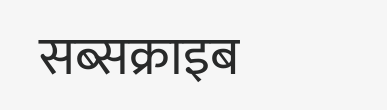सब्सक्राइब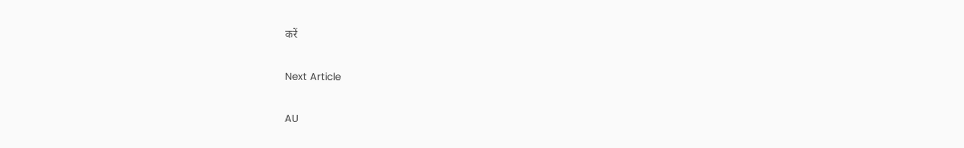करें

Next Article

AU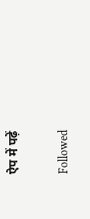ऐप में पढ़ें

Followed